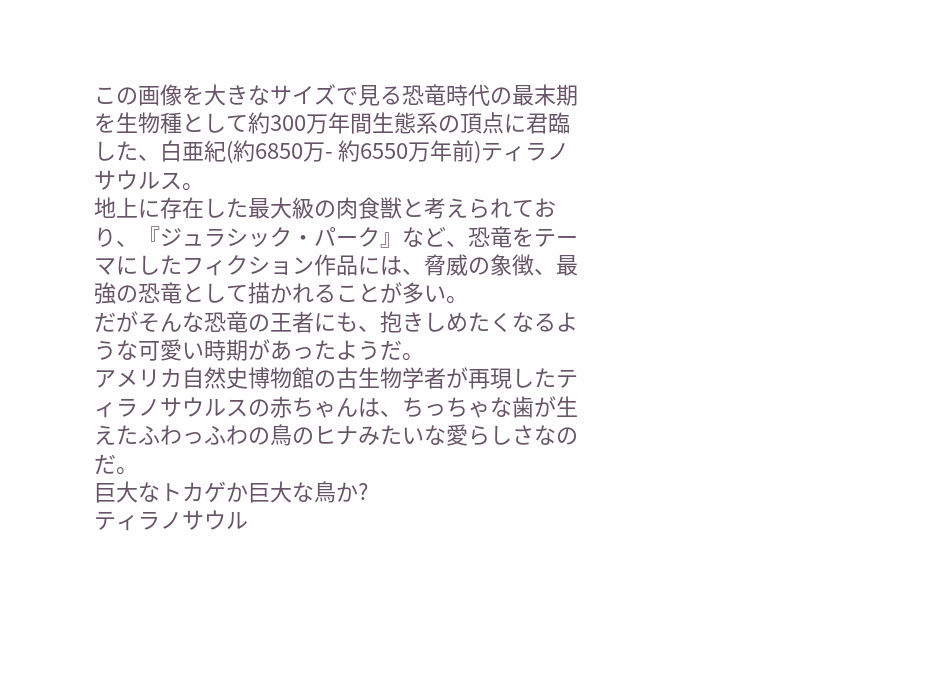この画像を大きなサイズで見る恐竜時代の最末期を生物種として約300万年間生態系の頂点に君臨した、白亜紀(約6850万- 約6550万年前)ティラノサウルス。
地上に存在した最大級の肉食獣と考えられており、『ジュラシック・パーク』など、恐竜をテーマにしたフィクション作品には、脅威の象徴、最強の恐竜として描かれることが多い。
だがそんな恐竜の王者にも、抱きしめたくなるような可愛い時期があったようだ。
アメリカ自然史博物館の古生物学者が再現したティラノサウルスの赤ちゃんは、ちっちゃな歯が生えたふわっふわの鳥のヒナみたいな愛らしさなのだ。
巨大なトカゲか巨大な鳥か?
ティラノサウル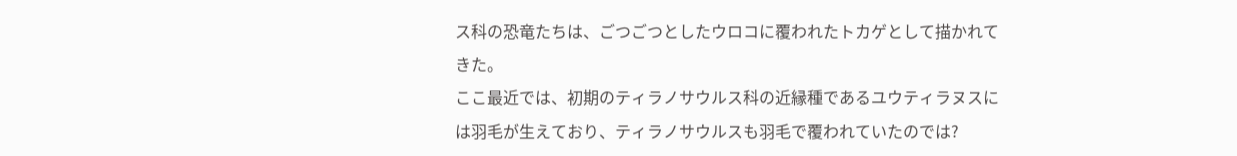ス科の恐竜たちは、ごつごつとしたウロコに覆われたトカゲとして描かれてきた。
ここ最近では、初期のティラノサウルス科の近縁種であるユウティラヌスには羽毛が生えており、ティラノサウルスも羽毛で覆われていたのでは?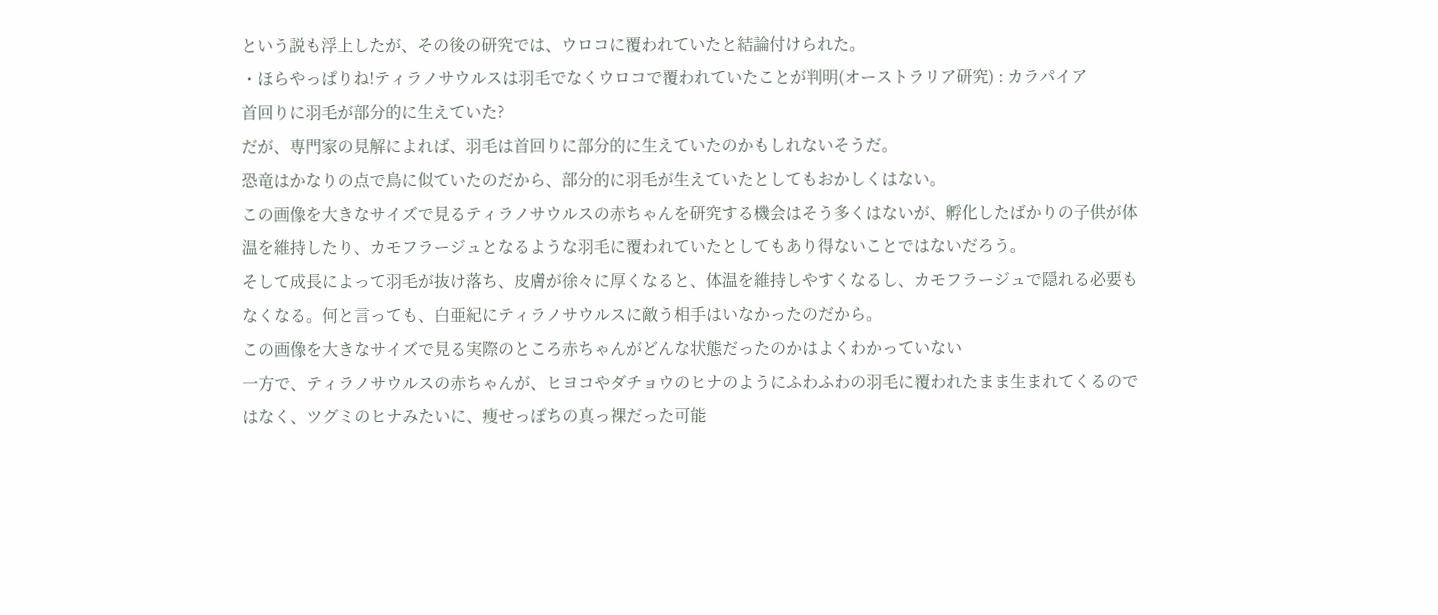という説も浮上したが、その後の研究では、ウロコに覆われていたと結論付けられた。
・ほらやっぱりね!ティラノサウルスは羽毛でなくウロコで覆われていたことが判明(オーストラリア研究) : カラパイア
首回りに羽毛が部分的に生えていた?
だが、専門家の見解によれば、羽毛は首回りに部分的に生えていたのかもしれないそうだ。
恐竜はかなりの点で鳥に似ていたのだから、部分的に羽毛が生えていたとしてもおかしくはない。
この画像を大きなサイズで見るティラノサウルスの赤ちゃんを研究する機会はそう多くはないが、孵化したばかりの子供が体温を維持したり、カモフラージュとなるような羽毛に覆われていたとしてもあり得ないことではないだろう。
そして成長によって羽毛が抜け落ち、皮膚が徐々に厚くなると、体温を維持しやすくなるし、カモフラージュで隠れる必要もなくなる。何と言っても、白亜紀にティラノサウルスに敵う相手はいなかったのだから。
この画像を大きなサイズで見る実際のところ赤ちゃんがどんな状態だったのかはよくわかっていない
一方で、ティラノサウルスの赤ちゃんが、ヒヨコやダチョウのヒナのようにふわふわの羽毛に覆われたまま生まれてくるのではなく、ツグミのヒナみたいに、痩せっぽちの真っ裸だった可能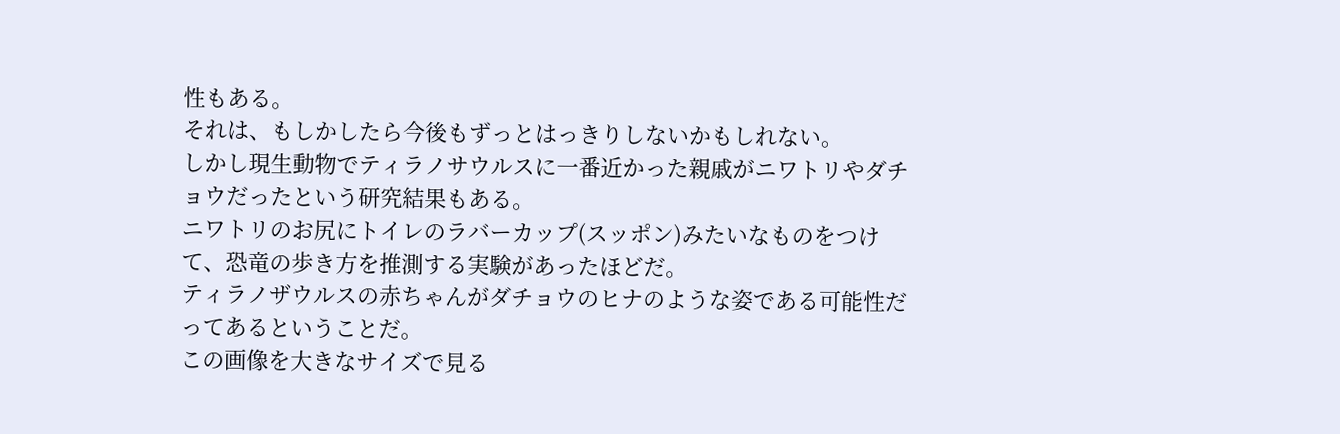性もある。
それは、もしかしたら今後もずっとはっきりしないかもしれない。
しかし現生動物でティラノサウルスに一番近かった親戚がニワトリやダチョウだったという研究結果もある。
ニワトリのお尻にトイレのラバーカップ(スッポン)みたいなものをつけて、恐竜の歩き方を推測する実験があったほどだ。
ティラノザウルスの赤ちゃんがダチョウのヒナのような姿である可能性だってあるということだ。
この画像を大きなサイズで見る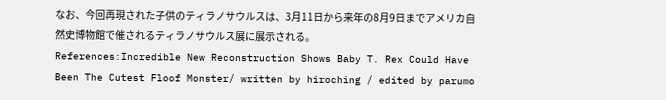なお、今回再現された子供のティラノサウルスは、3月11日から来年の8月9日までアメリカ自然史博物館で催されるティラノサウルス展に展示される。
References:Incredible New Reconstruction Shows Baby T. Rex Could Have Been The Cutest Floof Monster/ written by hiroching / edited by parumo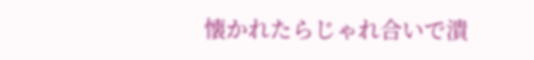懐かれたらじゃれ合いで潰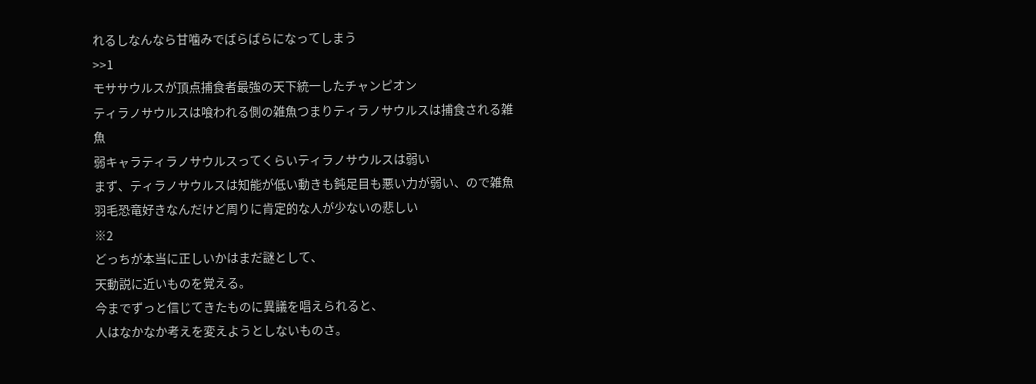れるしなんなら甘噛みでばらばらになってしまう
>>1
モササウルスが頂点捕食者最強の天下統一したチャンピオン
ティラノサウルスは喰われる側の雑魚つまりティラノサウルスは捕食される雑魚
弱キャラティラノサウルスってくらいティラノサウルスは弱い
まず、ティラノサウルスは知能が低い動きも鈍足目も悪い力が弱い、ので雑魚
羽毛恐竜好きなんだけど周りに肯定的な人が少ないの悲しい
※2
どっちが本当に正しいかはまだ謎として、
天動説に近いものを覚える。
今までずっと信じてきたものに異議を唱えられると、
人はなかなか考えを変えようとしないものさ。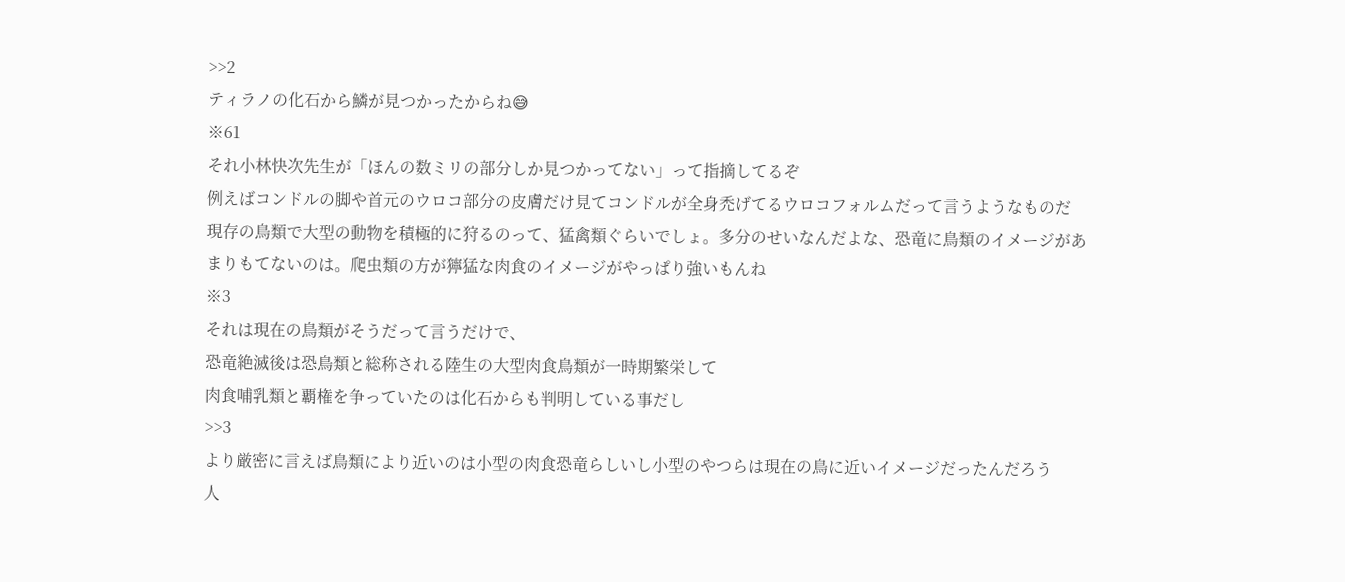>>2
ティラノの化石から鱗が見つかったからね😅
※61
それ小林快次先生が「ほんの数ミリの部分しか見つかってない」って指摘してるぞ
例えばコンドルの脚や首元のウロコ部分の皮膚だけ見てコンドルが全身禿げてるウロコフォルムだって言うようなものだ
現存の鳥類で大型の動物を積極的に狩るのって、猛禽類ぐらいでしょ。多分のせいなんだよな、恐竜に鳥類のイメージがあまりもてないのは。爬虫類の方が獰猛な肉食のイメージがやっぱり強いもんね
※3
それは現在の鳥類がそうだって言うだけで、
恐竜絶滅後は恐鳥類と総称される陸生の大型肉食鳥類が一時期繁栄して
肉食哺乳類と覇権を争っていたのは化石からも判明している事だし
>>3
より厳密に言えば鳥類により近いのは小型の肉食恐竜らしいし小型のやつらは現在の鳥に近いイメージだったんだろう
人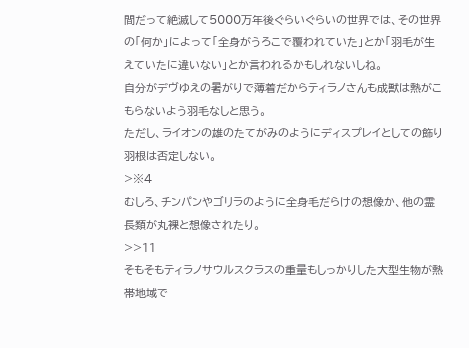間だって絶滅して5000万年後ぐらいぐらいの世界では、その世界の「何か」によって「全身がうろこで覆われていた」とか「羽毛が生えていたに違いない」とか言われるかもしれないしね。
自分がデヴゆえの暑がりで薄着だからティラノさんも成獣は熱がこもらないよう羽毛なしと思う。
ただし、ライオンの雄のたてがみのようにディスプレイとしての飾り羽根は否定しない。
>※4
むしろ、チンパンやゴリラのように全身毛だらけの想像か、他の霊長類が丸裸と想像されたり。
>>11
そもそもティラノサウルスクラスの重量もしっかりした大型生物が熱帯地域で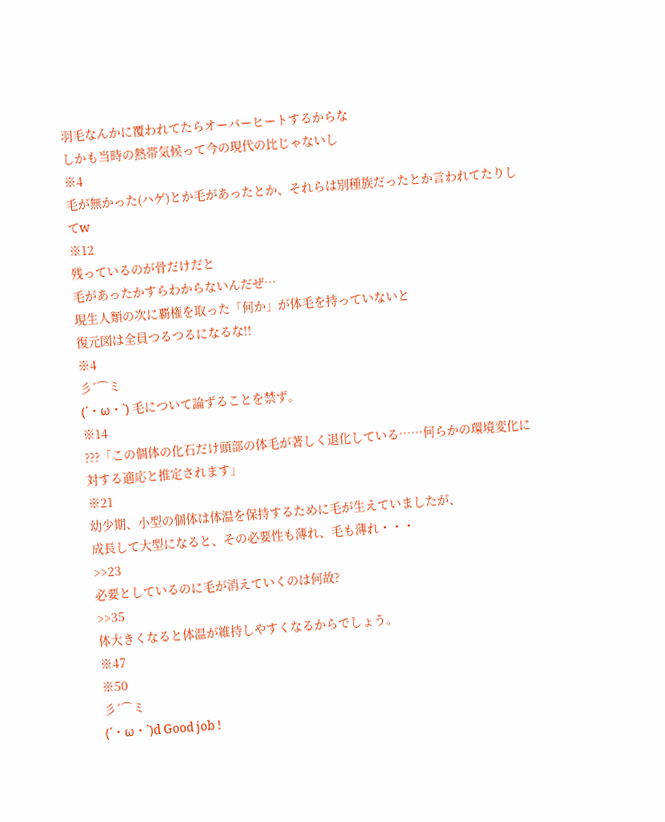羽毛なんかに覆われてたらオーバーヒートするからな
しかも当時の熱帯気候って今の現代の比じゃないし
※4
毛が無かった(ハゲ)とか毛があったとか、それらは別種族だったとか言われてたりしてw
※12
残っているのが骨だけだと
毛があったかすらわからないんだぜ…
現生人類の次に覇権を取った「何か」が体毛を持っていないと
復元図は全員つるつるになるな!!
※4
彡´⌒ミ
(´・ω・`) 毛について論ずることを禁ず。
※14
???「この個体の化石だけ頭部の体毛が著しく退化している……何らかの環境変化に対する適応と推定されます」
※21
幼少期、小型の個体は体温を保持するために毛が生えていましたが、
成長して大型になると、その必要性も薄れ、毛も薄れ・・・
>>23
必要としているのに毛が消えていくのは何故?
>>35
体大きくなると体温が維持しやすくなるからでしょう。
※47
※50
彡´⌒ミ
(´・ω・`)d Good job !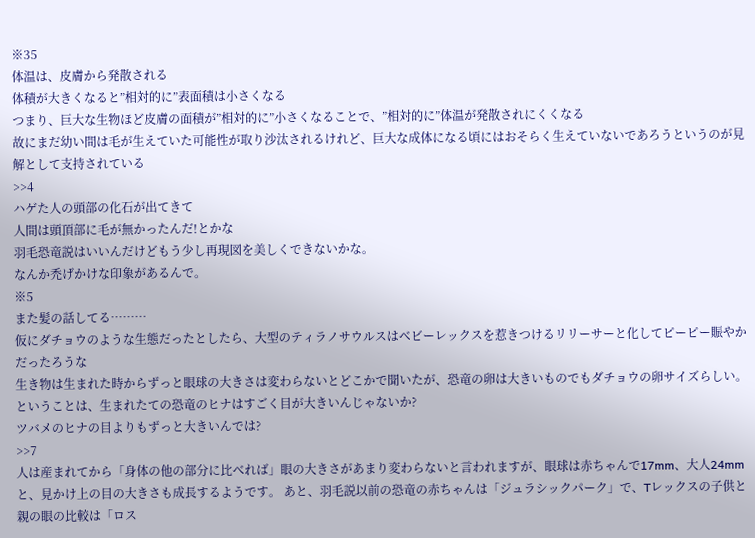※35
体温は、皮膚から発散される
体積が大きくなると”相対的に”表面積は小さくなる
つまり、巨大な生物ほど皮膚の面積が”相対的に”小さくなることで、”相対的に”体温が発散されにくくなる
故にまだ幼い間は毛が生えていた可能性が取り沙汰されるけれど、巨大な成体になる頃にはおそらく生えていないであろうというのが見解として支持されている
>>4
ハゲた人の頭部の化石が出てきて
人間は頭頂部に毛が無かったんだ!とかな
羽毛恐竜説はいいんだけどもう少し再現図を美しくできないかな。
なんか禿げかけな印象があるんで。
※5
また髪の話してる………
仮にダチョウのような生態だったとしたら、大型のティラノサウルスはベビーレックスを惹きつけるリリーサーと化してピーピー賑やかだったろうな
生き物は生まれた時からずっと眼球の大きさは変わらないとどこかで聞いたが、恐竜の卵は大きいものでもダチョウの卵サイズらしい。
ということは、生まれたての恐竜のヒナはすごく目が大きいんじゃないか?
ツバメのヒナの目よりもずっと大きいんでは?
>>7
人は産まれてから「身体の他の部分に比べれば」眼の大きさがあまり変わらないと言われますが、眼球は赤ちゃんで17mm、大人24mmと、見かけ上の目の大きさも成長するようです。 あと、羽毛説以前の恐竜の赤ちゃんは「ジュラシックパーク」で、Tレックスの子供と親の眼の比較は「ロス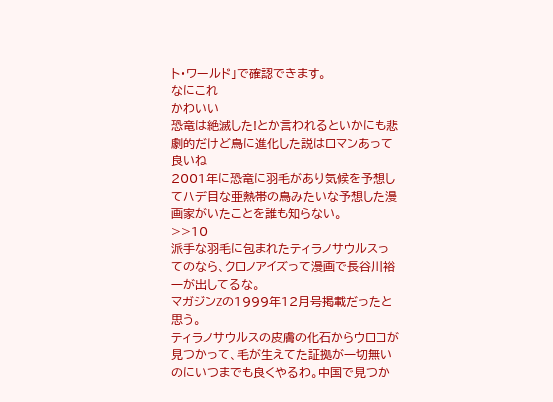ト・ワールド」で確認できます。
なにこれ
かわいい
恐竜は絶滅した!とか言われるといかにも悲劇的だけど鳥に進化した説はロマンあって良いね
2001年に恐竜に羽毛があり気候を予想してハデ目な亜熱帯の鳥みたいな予想した漫画家がいたことを誰も知らない。
>>10
派手な羽毛に包まれたティラノサウルスってのなら、クロノアイズって漫画で長谷川裕一が出してるな。
マガジンZの1999年12月号掲載だったと思う。
ティラノサウルスの皮膚の化石からウロコが見つかって、毛が生えてた証拠が一切無いのにいつまでも良くやるわ。中国で見つか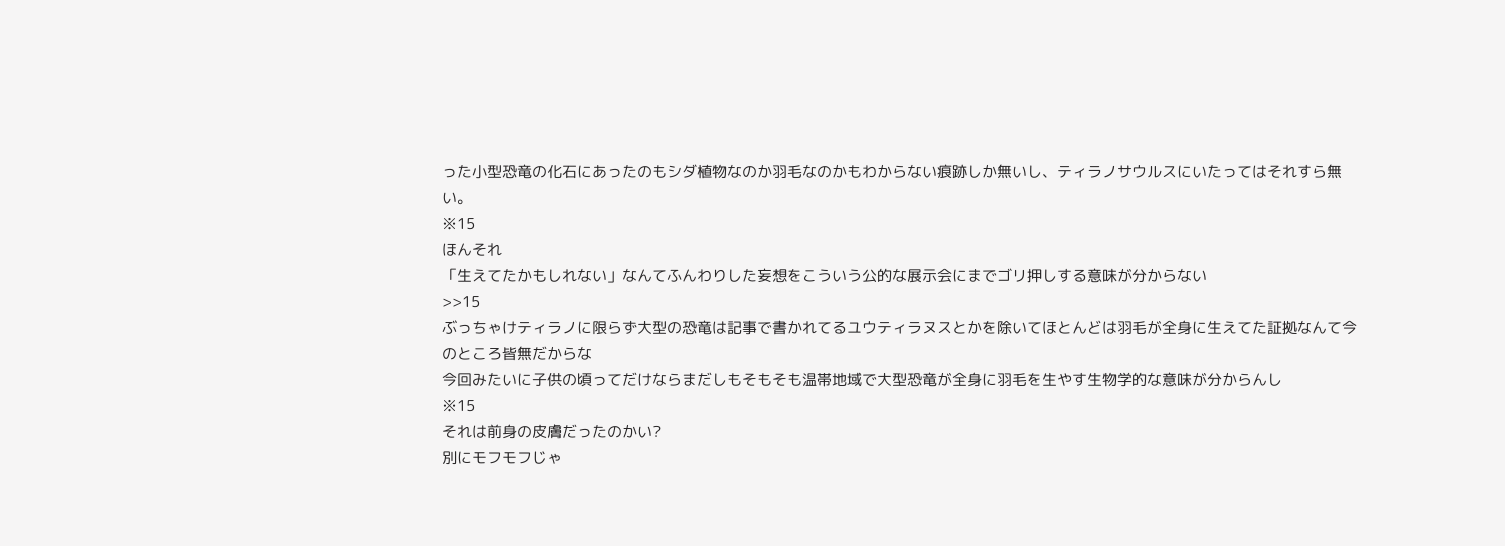った小型恐竜の化石にあったのもシダ植物なのか羽毛なのかもわからない痕跡しか無いし、ティラノサウルスにいたってはそれすら無い。
※15
ほんそれ
「生えてたかもしれない」なんてふんわりした妄想をこういう公的な展示会にまでゴリ押しする意味が分からない
>>15
ぶっちゃけティラノに限らず大型の恐竜は記事で書かれてるユウティラヌスとかを除いてほとんどは羽毛が全身に生えてた証拠なんて今のところ皆無だからな
今回みたいに子供の頃ってだけならまだしもそもそも温帯地域で大型恐竜が全身に羽毛を生やす生物学的な意味が分からんし
※15
それは前身の皮膚だったのかい?
別にモフモフじゃ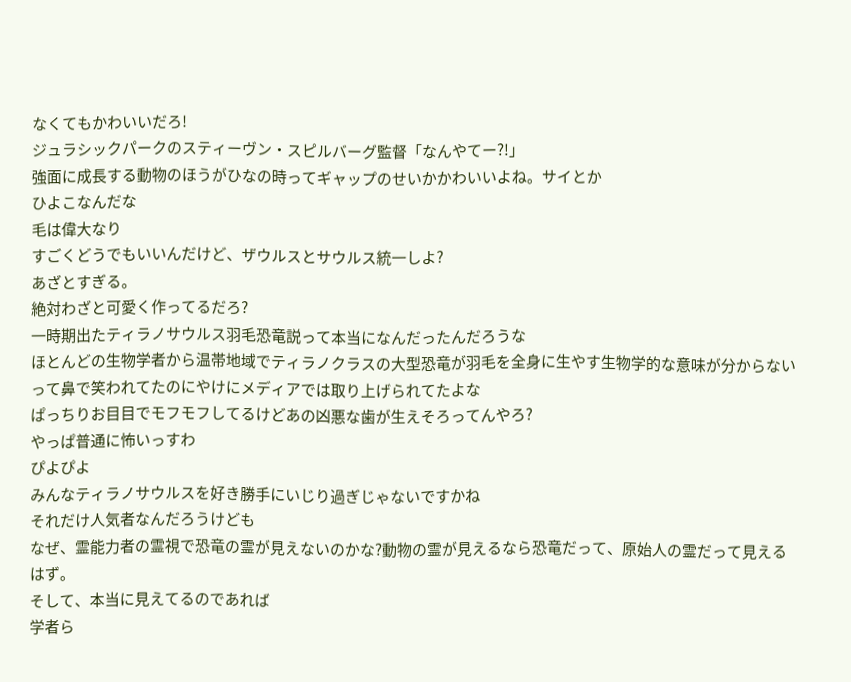なくてもかわいいだろ!
ジュラシックパークのスティーヴン・スピルバーグ監督「なんやてー?!」
強面に成長する動物のほうがひなの時ってギャップのせいかかわいいよね。サイとか
ひよこなんだな
毛は偉大なり
すごくどうでもいいんだけど、ザウルスとサウルス統一しよ?
あざとすぎる。
絶対わざと可愛く作ってるだろ?
一時期出たティラノサウルス羽毛恐竜説って本当になんだったんだろうな
ほとんどの生物学者から温帯地域でティラノクラスの大型恐竜が羽毛を全身に生やす生物学的な意味が分からないって鼻で笑われてたのにやけにメディアでは取り上げられてたよな
ぱっちりお目目でモフモフしてるけどあの凶悪な歯が生えそろってんやろ?
やっぱ普通に怖いっすわ
ぴよぴよ
みんなティラノサウルスを好き勝手にいじり過ぎじゃないですかね
それだけ人気者なんだろうけども
なぜ、霊能力者の霊視で恐竜の霊が見えないのかな?動物の霊が見えるなら恐竜だって、原始人の霊だって見えるはず。
そして、本当に見えてるのであれば
学者ら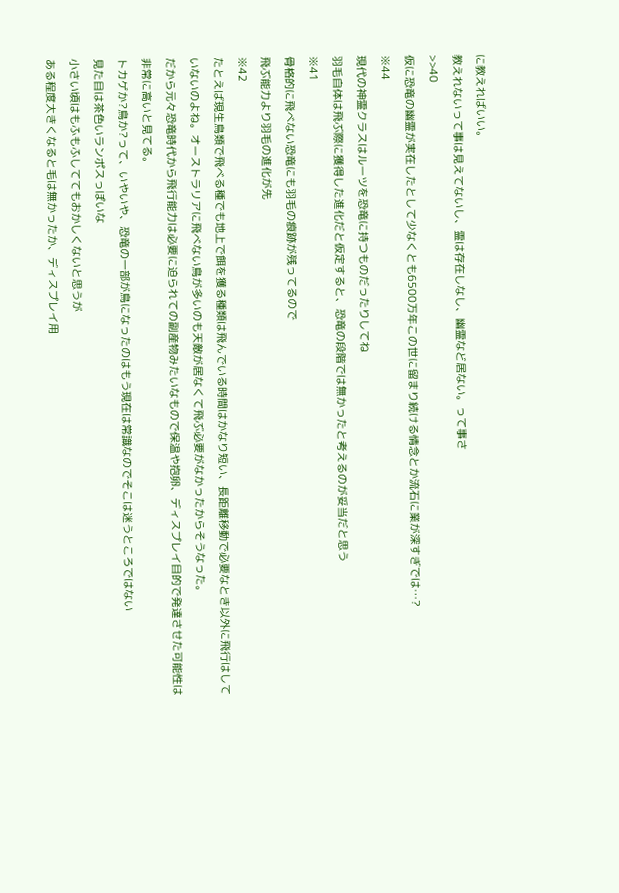に教えればいい。
教えれないって事は見えてないし、霊は存在しなし、幽霊など居ない。って事さ
>>40
仮に恐竜の幽霊が実在したとして少なくとも6500万年この世に留まり続ける情念とか流石に業が深すぎでは…?
※44
現代の神霊クラスはルーツを恐竜に持つものだったりしてね
羽毛自体は飛ぶ際に獲得した進化だと仮定すると、恐竜の段階では無かったと考えるのが妥当だと思う
※41
骨格的に飛べない恐竜にも羽毛の痕跡が残ってるので
飛ぶ能力より羽毛の進化が先
※42
たとえば現生鳥類で飛べる種でも地上で餌を獲る種類は飛んでいる時間はかなり短い、長距離移動で必要なとき以外に飛行はしていないのよね。オーストラリアに飛べない鳥が多いのも天敵が居なくて飛ぶ必要がなかったからそうなった。
だから元々恐竜時代から飛行能力は必要に迫られての副産物みたいなもので保温や抱卵、ディスプレイ目的で発達させた可能性は非常に高いと見てる。
トカゲか?鳥か?って、いやいや、恐竜の一部が鳥になったのはもう現在は常識なのでそこは迷うところではない
見た目は茶色いランポスっぽいな
小さい頃はもふもふしててもおかしくないと思うが
ある程度大きくなると毛は無かったか、ディスプレイ用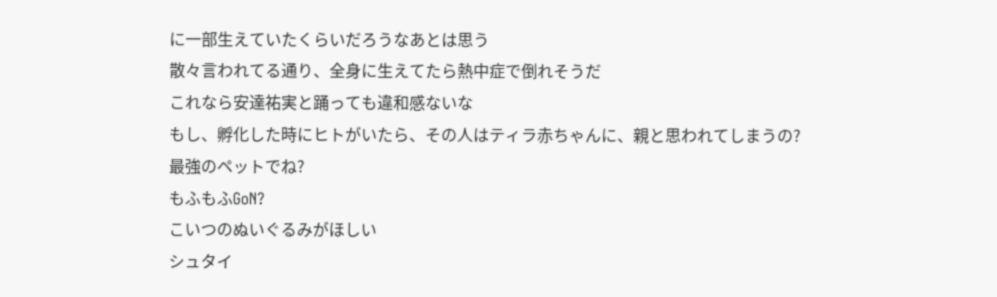に一部生えていたくらいだろうなあとは思う
散々言われてる通り、全身に生えてたら熱中症で倒れそうだ
これなら安達祐実と踊っても違和感ないな
もし、孵化した時にヒトがいたら、その人はティラ赤ちゃんに、親と思われてしまうの?
最強のペットでね?
もふもふGoN?
こいつのぬいぐるみがほしい
シュタイ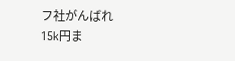フ社がんばれ
15k円ま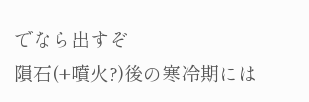でなら出すぞ
隕石(+噴火?)後の寒冷期には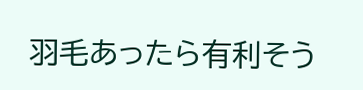羽毛あったら有利そう